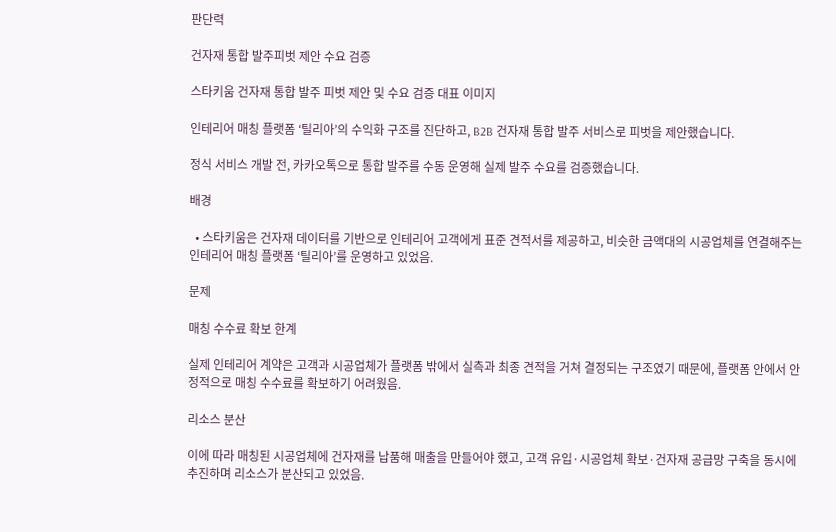판단력

건자재 통합 발주피벗 제안 수요 검증

스타키움 건자재 통합 발주 피벗 제안 및 수요 검증 대표 이미지

인테리어 매칭 플랫폼 ‘틸리아’의 수익화 구조를 진단하고, B2B 건자재 통합 발주 서비스로 피벗을 제안했습니다.

정식 서비스 개발 전, 카카오톡으로 통합 발주를 수동 운영해 실제 발주 수요를 검증했습니다.

배경

  • 스타키움은 건자재 데이터를 기반으로 인테리어 고객에게 표준 견적서를 제공하고, 비슷한 금액대의 시공업체를 연결해주는 인테리어 매칭 플랫폼 ‘틸리아’를 운영하고 있었음.

문제

매칭 수수료 확보 한계

실제 인테리어 계약은 고객과 시공업체가 플랫폼 밖에서 실측과 최종 견적을 거쳐 결정되는 구조였기 때문에, 플랫폼 안에서 안정적으로 매칭 수수료를 확보하기 어려웠음.

리소스 분산

이에 따라 매칭된 시공업체에 건자재를 납품해 매출을 만들어야 했고, 고객 유입·시공업체 확보·건자재 공급망 구축을 동시에 추진하며 리소스가 분산되고 있었음.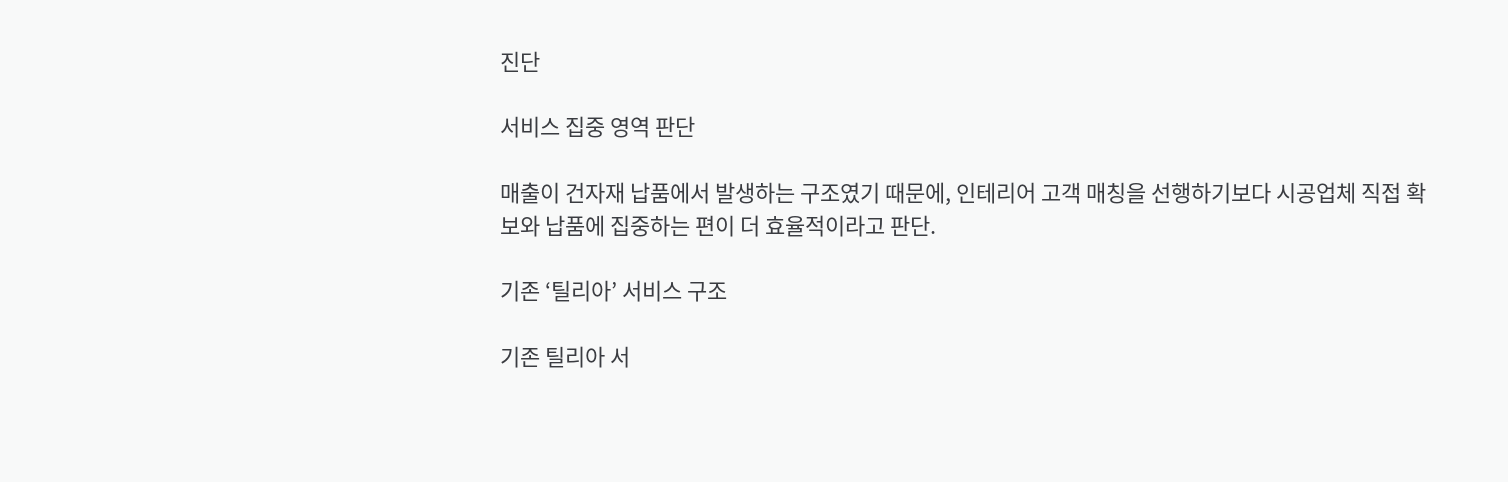진단

서비스 집중 영역 판단

매출이 건자재 납품에서 발생하는 구조였기 때문에, 인테리어 고객 매칭을 선행하기보다 시공업체 직접 확보와 납품에 집중하는 편이 더 효율적이라고 판단.

기존 ‘틸리아’ 서비스 구조

기존 틸리아 서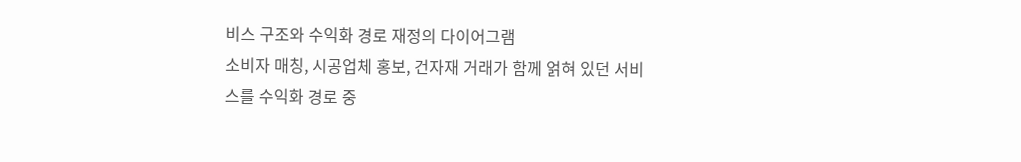비스 구조와 수익화 경로 재정의 다이어그램
소비자 매칭, 시공업체 홍보, 건자재 거래가 함께 얽혀 있던 서비스를 수익화 경로 중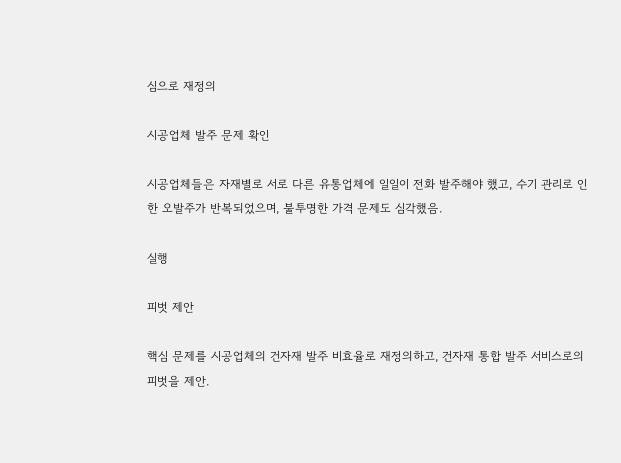심으로 재정의

시공업체 발주 문제 확인

시공업체들은 자재별로 서로 다른 유통업체에 일일이 전화 발주해야 했고, 수기 관리로 인한 오발주가 반복되었으며, 불투명한 가격 문제도 심각했음.

실행

피벗 제안

핵심 문제를 시공업체의 건자재 발주 비효율로 재정의하고, 건자재 통합 발주 서비스로의 피벗을 제안.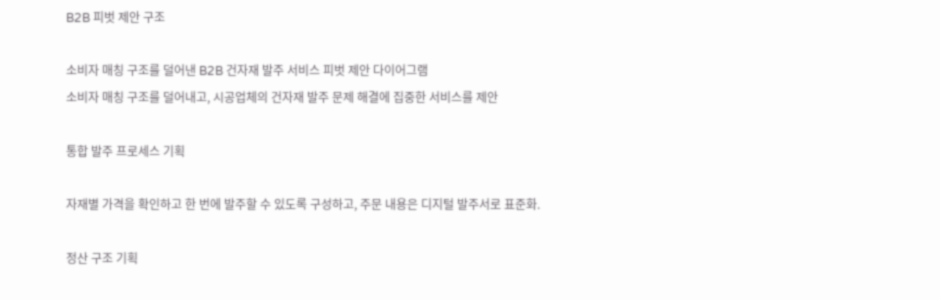B2B 피벗 제안 구조

소비자 매칭 구조를 덜어낸 B2B 건자재 발주 서비스 피벗 제안 다이어그램
소비자 매칭 구조를 덜어내고, 시공업체의 건자재 발주 문제 해결에 집중한 서비스를 제안

통합 발주 프로세스 기획

자재별 가격을 확인하고 한 번에 발주할 수 있도록 구성하고, 주문 내용은 디지털 발주서로 표준화.

정산 구조 기획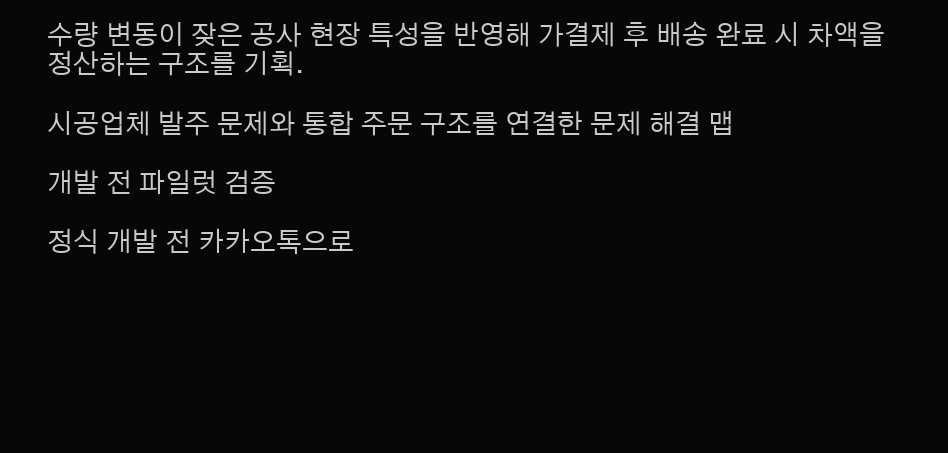수량 변동이 잦은 공사 현장 특성을 반영해 가결제 후 배송 완료 시 차액을 정산하는 구조를 기획.

시공업체 발주 문제와 통합 주문 구조를 연결한 문제 해결 맵

개발 전 파일럿 검증

정식 개발 전 카카오톡으로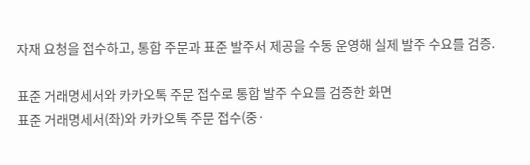자재 요청을 접수하고, 통합 주문과 표준 발주서 제공을 수동 운영해 실제 발주 수요를 검증.

표준 거래명세서와 카카오톡 주문 접수로 통합 발주 수요를 검증한 화면
표준 거래명세서(좌)와 카카오톡 주문 접수(중·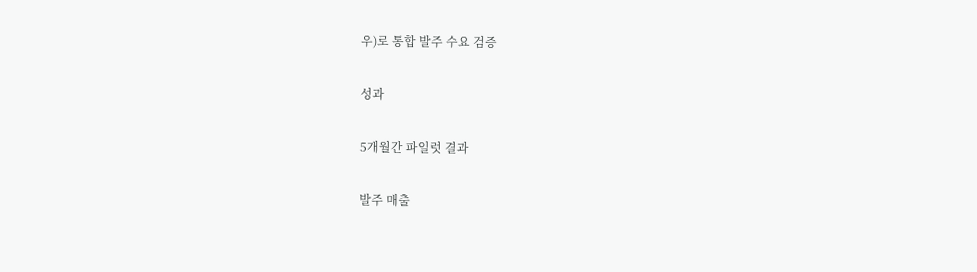우)로 통합 발주 수요 검증

성과

5개월간 파일럿 결과

발주 매출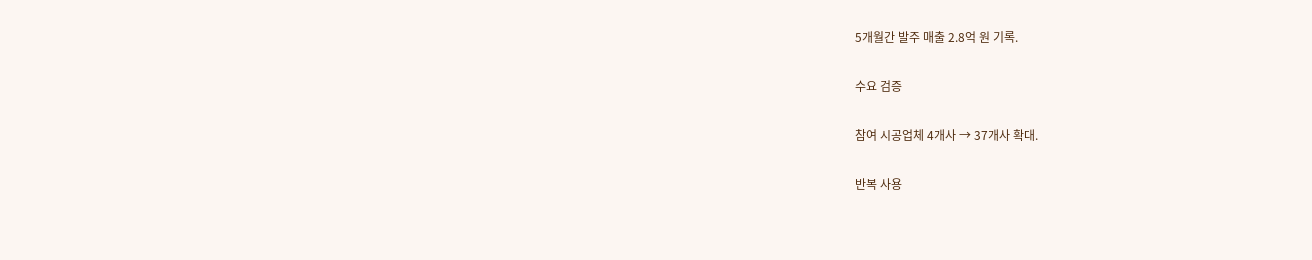5개월간 발주 매출 2.8억 원 기록.

수요 검증

참여 시공업체 4개사 → 37개사 확대.

반복 사용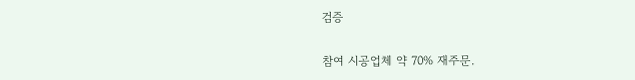검증

참여 시공업체 약 70% 재주문.